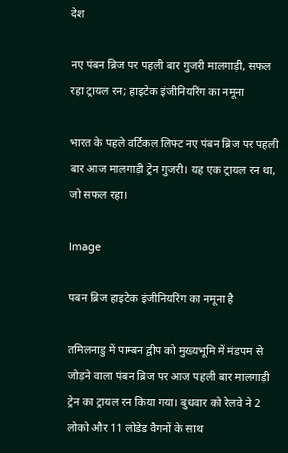देश

नए पंबन ब्रिज पर पहली बार गुजरी मालगाड़ी, सफल रहा ट्रायल रन; हाइटेक इंजीनियरिंग का नमूना

भारत के पहले वर्टिकल लिफ्ट नए पंबन ब्रिज पर पहली बार आज मालगाड़ी ट्रेन गुजरी। यह एक ट्रायल रन था, जो सफल रहा।

Image

पबन ब्रिज हाइटेक इंजीनियरिंग का नमूना है

तमिलनाडु में पाम्बन द्वीप को मुख्यभूमि में मंडपम से जोड़ने वाला पंबन ब्रिज पर आज पहली बार मालगाड़ी ट्रेन का ट्रायल रन किया गया। बुधवार को रेलवे ने 2 लोको और 11 लोडेड वैगनों के साथ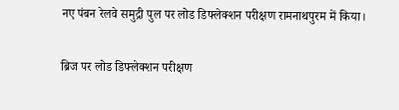नए पंबन रेलवे समुद्री पुल पर लोड डिफ्लेक्शन परीक्षण रामनाथपुरम में किया।

ब्रिज पर लोड डिफ्लेक्शन परीक्षण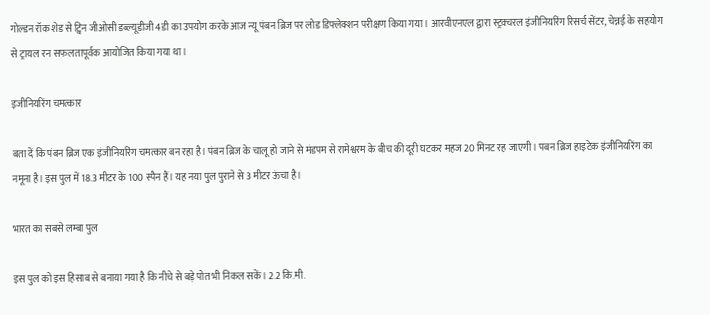गोल्डन रॉक शेड से ट्विन जीओसी डब्ल्यूडीजी 4डी का उपयोग करके आज न्यू पंबन ब्रिज पर लोड डिफ्लेक्शन परीक्षण किया गया। आरवीएनएल द्वारा स्ट्रक्चरल इंजीनियरिंग रिसर्च सेंटर, चेन्नई के सहयोग से ट्रायल रन सफलतापूर्वक आयोजित किया गया था।

इजीनियरिंग चमत्कार

बता दें कि पंबन ब्रिज एक इंजीनियरिंग चमत्कार बन रहा है। पंबन ब्रिज के चालू हो जाने से मंडपम से रामेश्वरम के बीच की दूरी घटकर महज 20 मिनट रह जाएगी। पबन ब्रिज हाइटेक इंजीनियरिंग का नमूना है। इस पुल में 18.3 मीटर के 100 स्पैन हैं। यह नया पुल पुराने से 3 मीटर ऊंचा है।

भारत का सबसे लम्बा पुल

इस पुल को इस हिसाब से बनाया गया है कि नीचे से बड़े पोत भी निकल सकें। 2.2 कि.मी.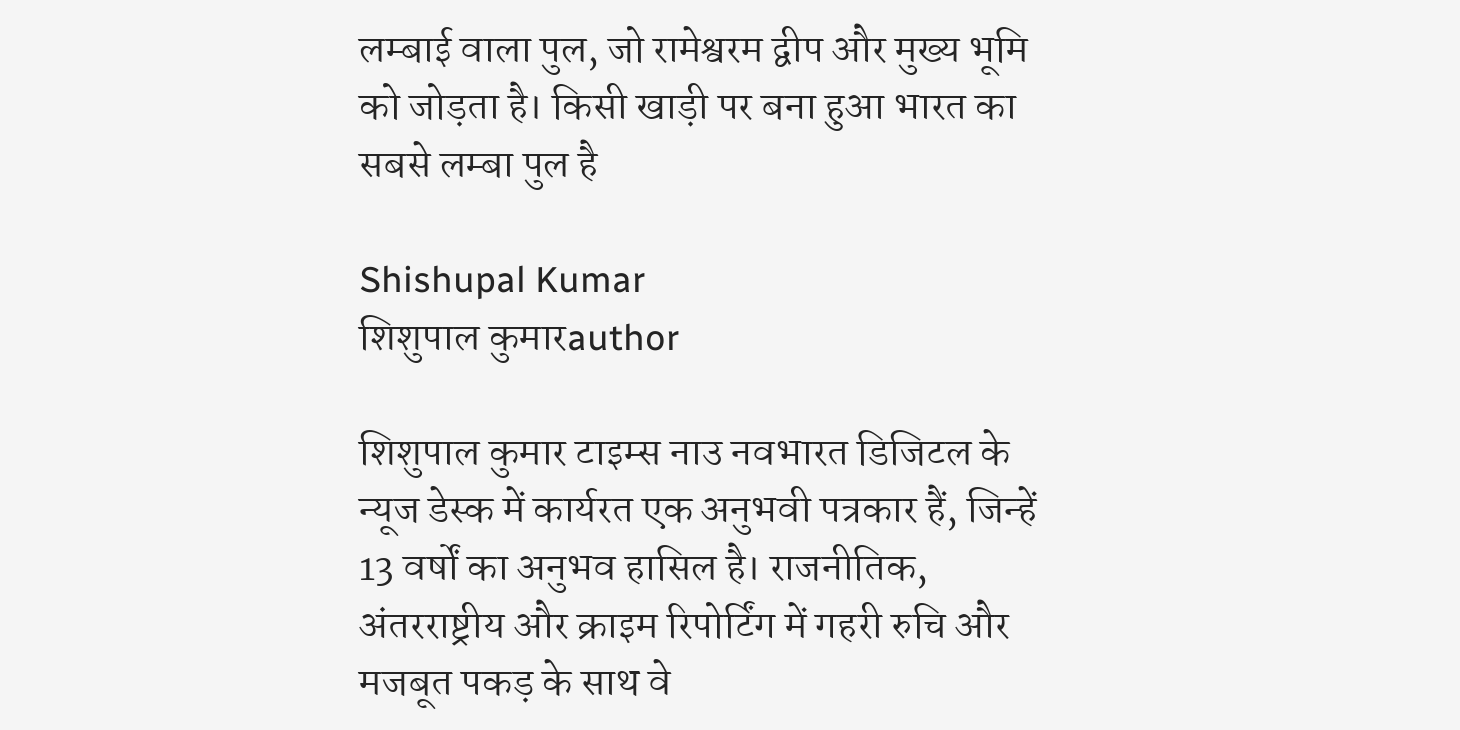लम्बाई वाला पुल, जो रामेश्वरम द्वीप और मुख्य भूमि को जोड़ता है। किसी खाड़ी पर बना हुआ भारत का सबसे लम्बा पुल है

Shishupal Kumar
शिशुपाल कुमारauthor

शिशुपाल कुमार टाइम्स नाउ नवभारत डिजिटल के न्यूज डेस्क में कार्यरत एक अनुभवी पत्रकार हैं, जिन्हें 13 वर्षों का अनुभव हासिल है। राजनीतिक, अंतरराष्ट्रीय और क्राइम रिपोर्टिंग में गहरी रुचि और मजबूत पकड़ के साथ वे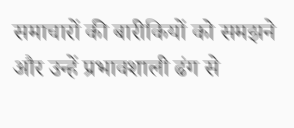समाचारों की बारीकियों को समझने और उन्हें प्रभावशाली ढंग से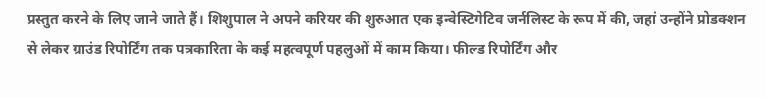प्रस्तुत करने के लिए जाने जाते हैं। शिशुपाल ने अपने करियर की शुरुआत एक इन्वेस्टिगेटिव जर्नलिस्ट के रूप में की, जहां उन्होंने प्रोडक्शन से लेकर ग्राउंड रिपोर्टिंग तक पत्रकारिता के कई महत्वपूर्ण पहलुओं में काम किया। फील्ड रिपोर्टिंग और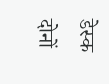डेस्क दोनों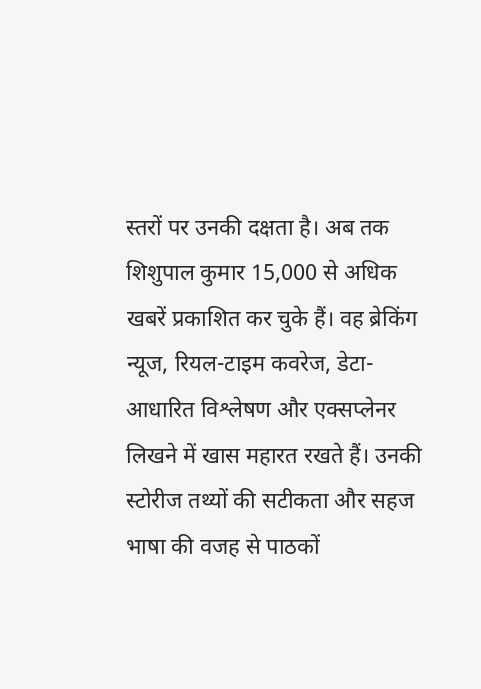स्तरों पर उनकी दक्षता है। अब तक शिशुपाल कुमार 15,000 से अधिक खबरें प्रकाशित कर चुके हैं। वह ब्रेकिंग न्यूज, रियल-टाइम कवरेज, डेटा-आधारित विश्लेषण और एक्सप्लेनर लिखने में खास महारत रखते हैं। उनकी स्टोरीज तथ्यों की सटीकता और सहज भाषा की वजह से पाठकों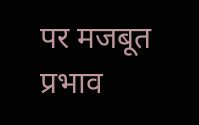पर मजबूत प्रभाव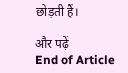छोड़ती हैं।

और पढ़ें
End of Article